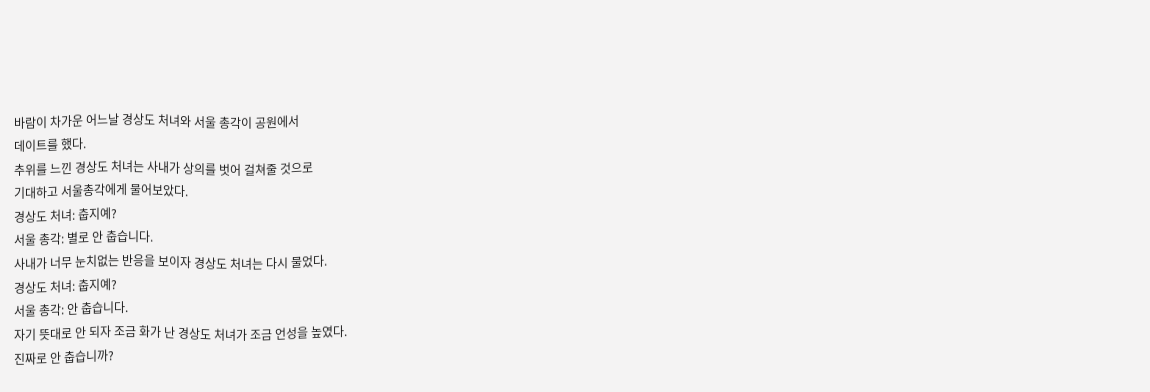바람이 차가운 어느날 경상도 처녀와 서울 총각이 공원에서
데이트를 했다.
추위를 느낀 경상도 처녀는 사내가 상의를 벗어 걸쳐줄 것으로
기대하고 서울총각에게 물어보았다.
경상도 처녀: 춥지예?
서울 총각: 별로 안 춥습니다.
사내가 너무 눈치없는 반응을 보이자 경상도 처녀는 다시 물었다.
경상도 처녀: 춥지예?
서울 총각: 안 춥습니다.
자기 뜻대로 안 되자 조금 화가 난 경상도 처녀가 조금 언성을 높였다.
진짜로 안 춥습니까?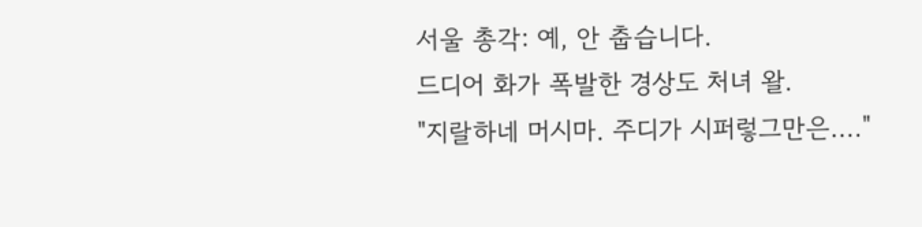서울 총각: 예, 안 춥습니다.
드디어 화가 폭발한 경상도 처녀 왈.
"지랄하네 머시마. 주디가 시퍼렇그만은...."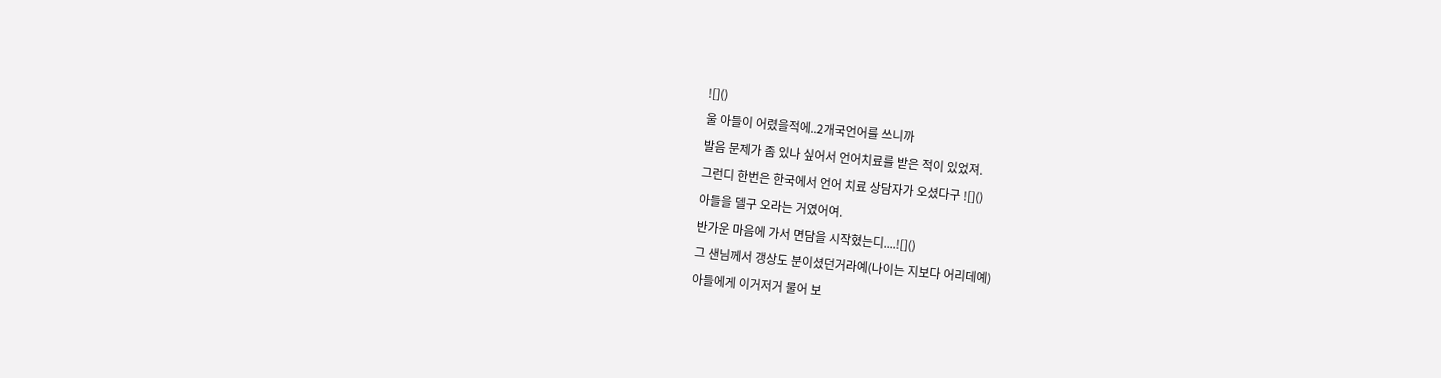![]()
울 아들이 어렸을적에..2개국언어를 쓰니까
발음 문제가 좀 있나 싶어서 언어치료를 받은 적이 있었져.
그런디 한번은 한국에서 언어 치료 상담자가 오셨다구 ![]()
아들을 델구 오라는 거였어여.
반가운 마음에 가서 면담을 시작혔는디....![]()
그 샌님께서 갱상도 분이셨던거라예(나이는 지보다 어리데예)
아들에게 이거저거 물어 보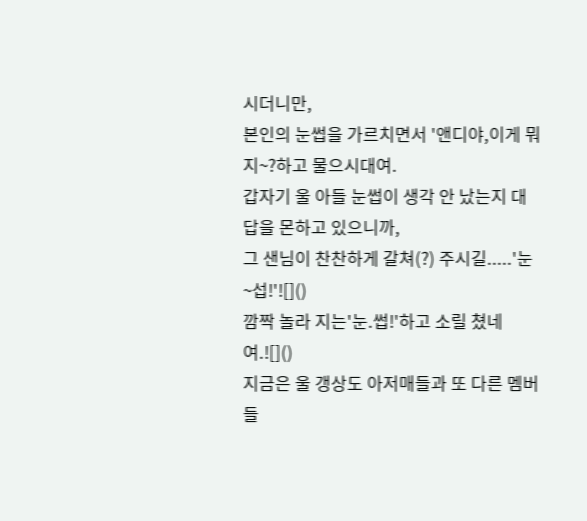시더니만,
본인의 눈썹을 가르치면서 '앤디야,이게 뭐지~?하고 물으시대여.
갑자기 울 아들 눈썹이 생각 안 났는지 대답을 몬하고 있으니까,
그 샌님이 찬찬하게 갈쳐(?) 주시길.....'눈~섭!'![]()
깜짝 놀라 지는'눈.썹!'하고 소릴 쳤네여.![]()
지금은 울 갱상도 아저매들과 또 다른 멤버들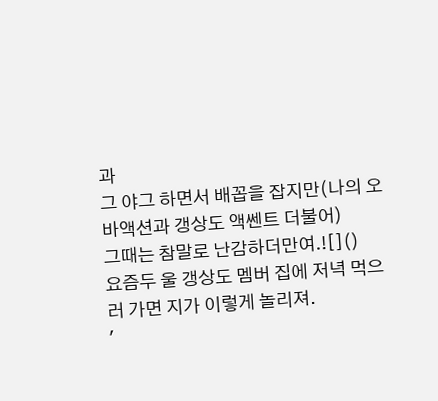과
그 야그 하면서 배꼽을 잡지만(나의 오바액션과 갱상도 액쎈트 더불어)
그때는 참말로 난감하더만여.![]()
요즘두 울 갱상도 멤버 집에 저녁 먹으러 가면 지가 이렇게 놀리져.
'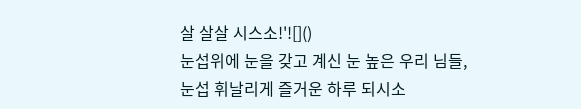살 살살 시스소!'![]()
눈섭위에 눈을 갖고 계신 눈 높은 우리 님들,
눈섭 휘날리게 즐거운 하루 되시소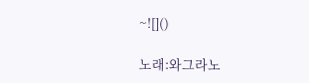~![]()

노래:와그라노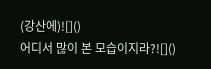(강산에)![]()
어디서 많이 본 모습이지라?![]()